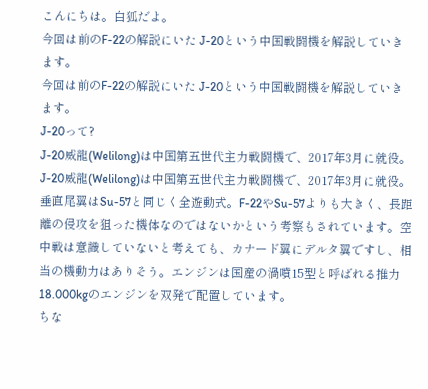こんにちは。白狐だよ。
今回は前のF-22の解説にいた J-20という中国戦闘機を解説していきます。
今回は前のF-22の解説にいた J-20という中国戦闘機を解説していきます。
J-20って?
J-20威龍(Welilong)は中国第五世代主力戦闘機で、2017年3月に就役。
J-20威龍(Welilong)は中国第五世代主力戦闘機で、2017年3月に就役。
垂直尾翼はSu-57と同じく全遊動式。F-22やSu-57よりも大きく、長距離の侵攻を狙った機体なのではないかという考察もされています。空中戦は意識していないと考えても、カナード翼にデルタ翼ですし、相当の機動力はありそう。エンジンは国産の渦噴15型と呼ばれる推力18.000kgのエンジンを双発で配置しています。
ちな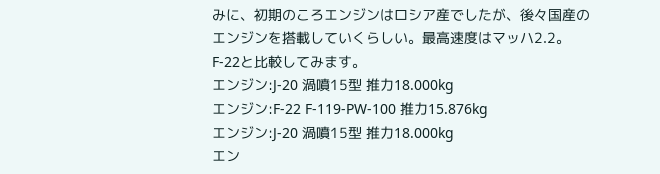みに、初期のころエンジンはロシア産でしたが、後々国産のエンジンを搭載していくらしい。最高速度はマッハ2.2。
F-22と比較してみます。
エンジン:J-20 渦噴15型 推力18.000kg
エンジン:F-22 F-119-PW-100 推力15.876kg
エンジン:J-20 渦噴15型 推力18.000kg
エン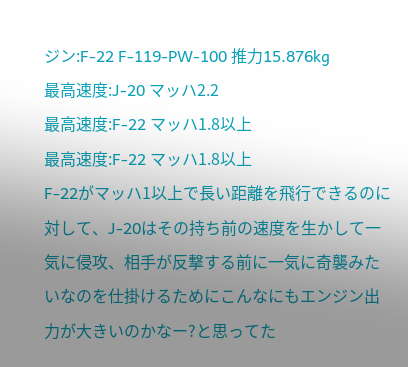ジン:F-22 F-119-PW-100 推力15.876kg
最高速度:J-20 マッハ2.2
最高速度:F-22 マッハ1.8以上
最高速度:F-22 マッハ1.8以上
F-22がマッハ1以上で長い距離を飛行できるのに対して、J-20はその持ち前の速度を生かして一気に侵攻、相手が反撃する前に一気に奇襲みたいなのを仕掛けるためにこんなにもエンジン出力が大きいのかなー?と思ってた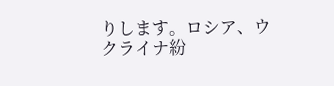りします。ロシア、ウクライナ紛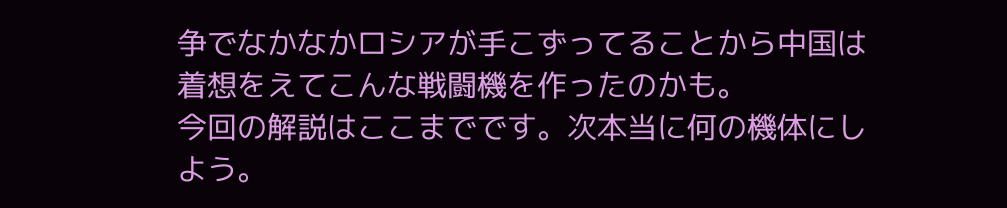争でなかなかロシアが手こずってることから中国は着想をえてこんな戦闘機を作ったのかも。
今回の解説はここまでです。次本当に何の機体にしよう。